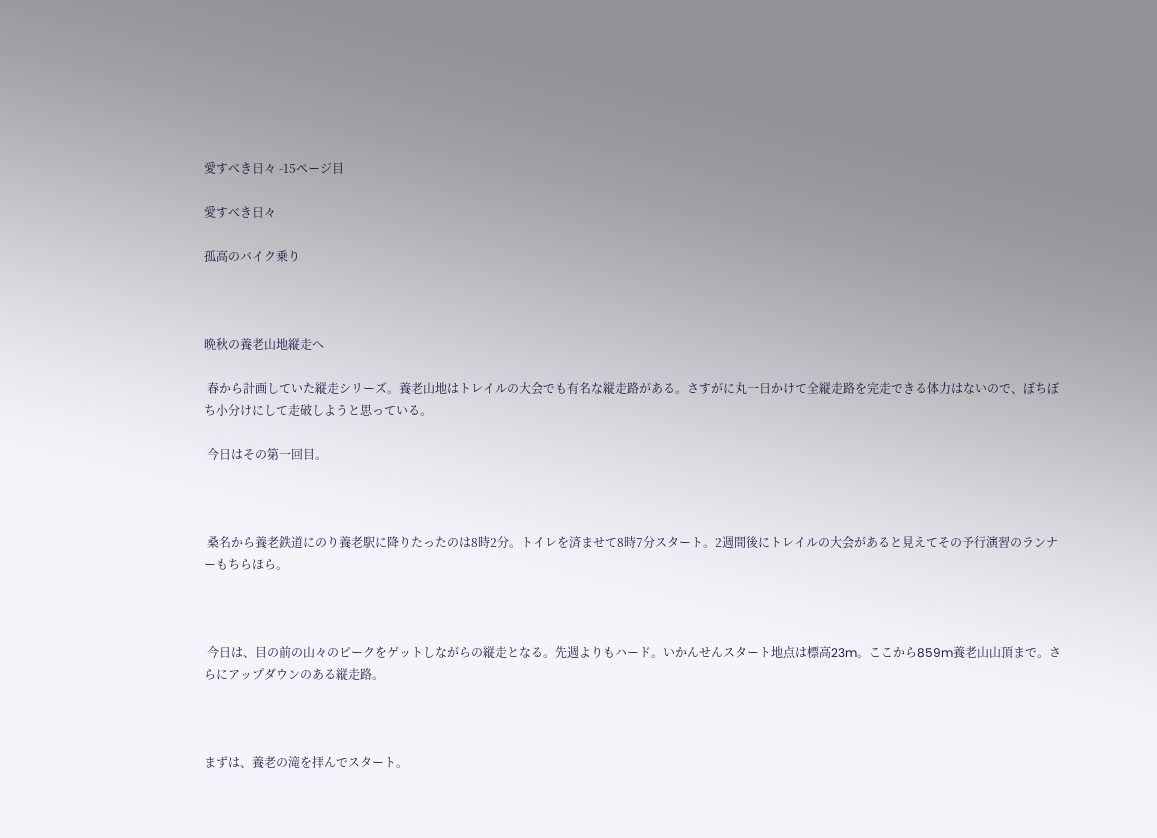愛すべき日々 -15ページ目

愛すべき日々

孤高のバイク乗り



晩秋の養老山地縦走へ

 春から計画していた縦走シリーズ。養老山地はトレイルの大会でも有名な縦走路がある。さすがに丸一日かけて全縦走路を完走できる体力はないので、ぼちぼち小分けにして走破しようと思っている。

 今日はその第一回目。



 桑名から養老鉄道にのり養老駅に降りたったのは8時2分。トイレを済ませて8時7分スタート。2週間後にトレイルの大会があると見えてその予行演習のランナーもちらほら。



 今日は、目の前の山々のピークをゲットしながらの縦走となる。先週よりもハード。いかんせんスタート地点は標高23m。ここから859m養老山山頂まで。さらにアップダウンのある縦走路。



まずは、養老の滝を拝んでスタート。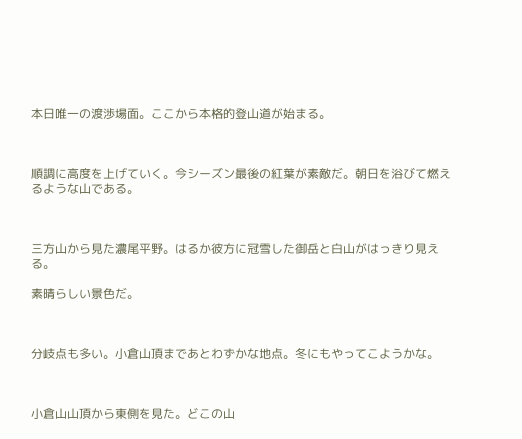本日唯一の渡渉場面。ここから本格的登山道が始まる。



順調に高度を上げていく。今シーズン最後の紅葉が素敵だ。朝日を浴びて燃えるような山である。



三方山から見た濃尾平野。はるか彼方に冠雪した御岳と白山がはっきり見える。

素晴らしい景色だ。



分岐点も多い。小倉山頂まであとわずかな地点。冬にもやってこようかな。



小倉山山頂から東側を見た。どこの山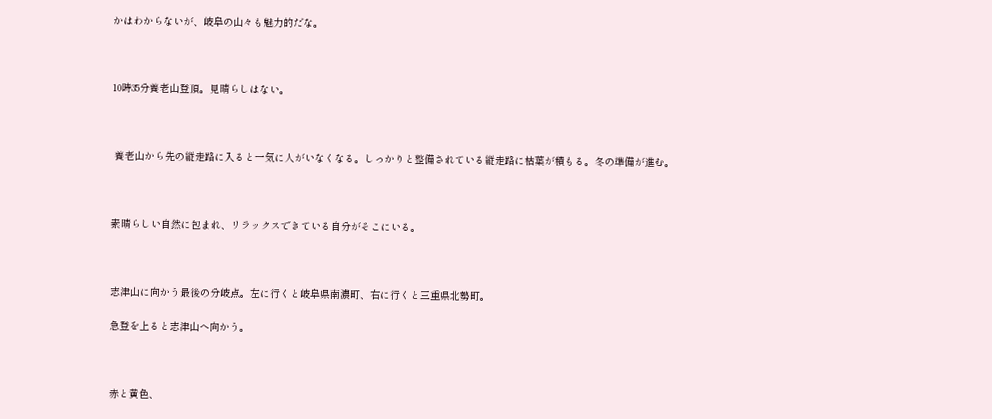かはわからないが、岐阜の山々も魅力的だな。



10時35分養老山登頂。見晴らしはない。



 養老山から先の縦走路に入ると一気に人がいなくなる。しっかりと整備されている縦走路に枯葉が積もる。冬の準備が進む。



素晴らしい自然に包まれ、リラックスできている自分がそこにいる。



志津山に向かう最後の分岐点。左に行くと岐阜県南濃町、右に行くと三重県北勢町。

急登を上ると志津山へ向かう。



赤と黄色、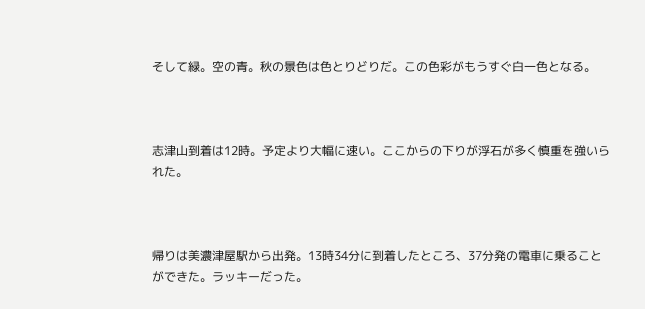そして緑。空の青。秋の景色は色とりどりだ。この色彩がもうすぐ白一色となる。



志津山到着は12時。予定より大幅に速い。ここからの下りが浮石が多く慎重を強いられた。



帰りは美濃津屋駅から出発。13時34分に到着したところ、37分発の電車に乗ることができた。ラッキーだった。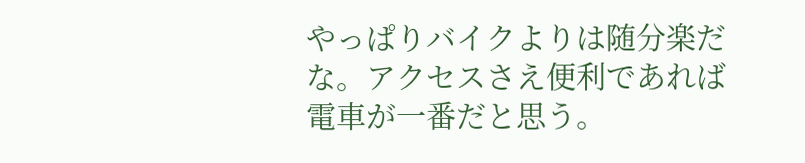やっぱりバイクよりは随分楽だな。アクセスさえ便利であれば電車が一番だと思う。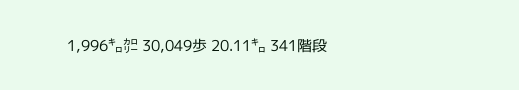1,996㌔㌍ 30,049歩 20.11㌔ 341階段